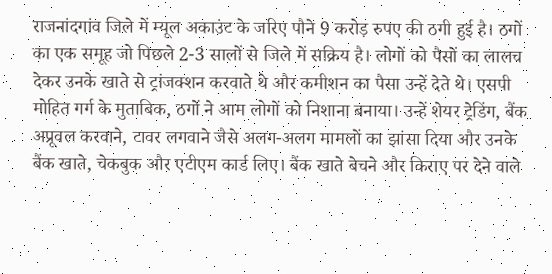राजनांदगांव जिले में म्यूल अकाउंट के जरिए पौने 9 करोड़ रुपए की ठगी हुई है। ठगों का एक समूह जो पिछले 2-3 सालों से जिले में सक्रिय है। लोगों को पैसों का लालच देकर उनके खाते से ट्रांजक्शन करवाते थे और कमीशन का पैसा उन्हें देते थे। एसपी मोहित गर्ग के मुताबिक, ठगों ने आम लोगों को निशाना बनाया। उन्हें शेयर ट्रेडिंग, बैंक अप्रूवल करवाने, टावर लगवाने जैसे अलग-अलग मामलों का झांसा दिया और उनके बैंक खाते, चेकबुक और एटीएम कार्ड लिए। बैंक खाते बेचने और किराए पर देने वाले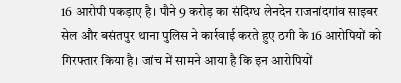16 आरोपी पकड़ाए है। पौने 9 करोड़ का संदिग्ध लेनदेन राजनांदगांव साइबर सेल और बसंतपुर थाना पुलिस ने कार्रवाई करते हुए ठगी के 16 आरोपियों को गिरफ्तार किया है। जांच में सामने आया है कि इन आरोपियों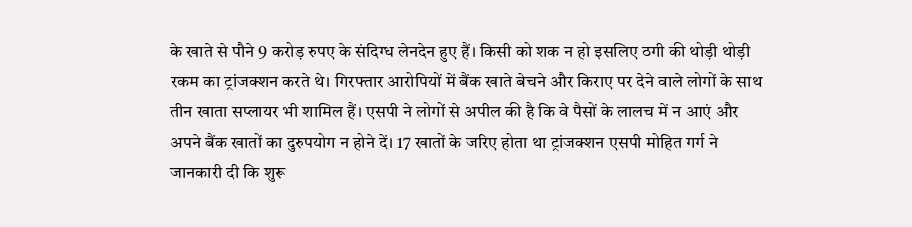के खाते से पौने 9 करोड़ रुपए के संदिग्ध लेनदेन हुए हैं। किसी को शक न हो इसलिए ठगी की थोड़ी थोड़ी रकम का ट्रांजक्शन करते थे। गिरफ्तार आरोपियों में बैंक खाते बेचने और किराए पर देने वाले लोगों के साथ तीन खाता सप्लायर भी शामिल हैं। एसपी ने लोगों से अपील की है कि वे पैसों के लालच में न आएं और अपने बैंक खातों का दुरुपयोग न होने दें। 17 खातों के जरिए होता था ट्रांजक्शन एसपी मोहित गर्ग ने जानकारी दी कि शुरू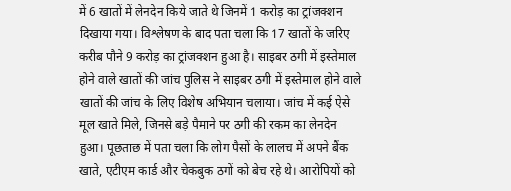में 6 खातों में लेनदेन किये जाते थे जिनमें 1 करोड़ का ट्रांजक्शन दिखाया गया। विश्लेषण के बाद पता चला कि 17 खातों के जरिए करीब पौने 9 करोड़ का ट्रांजक्शन हुआ है। साइबर ठगी में इस्तेमाल होने वाले खातों की जांच पुलिस ने साइबर ठगी में इस्तेमाल होने वाले खातों की जांच के लिए विशेष अभियान चलाया। जांच में कई ऐसे मूल खाते मिले, जिनसे बड़े पैमाने पर ठगी की रकम का लेनदेन हुआ। पूछताछ में पता चला कि लोग पैसों के लालच में अपने बैंक खाते, एटीएम कार्ड और चेकबुक ठगों को बेच रहे थे। आरोपियों को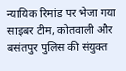न्यायिक रिमांड पर भेजा गया साइबर टीम, कोतवाली और बसंतपुर पुलिस की संयुक्त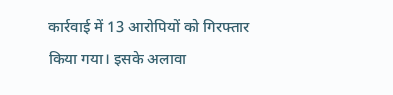कार्रवाई में 13 आरोपियों को गिरफ्तार किया गया। इसके अलावा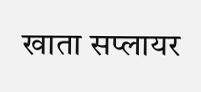खाता सप्लायर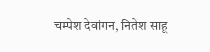चम्पेश देवांगन, नितेश साहू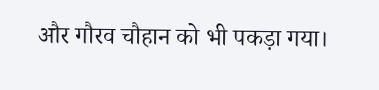और गौरव चौहान को भी पकड़ा गया।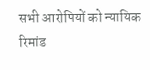सभी आरोपियों को न्यायिक रिमांड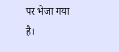पर भेजा गया है।